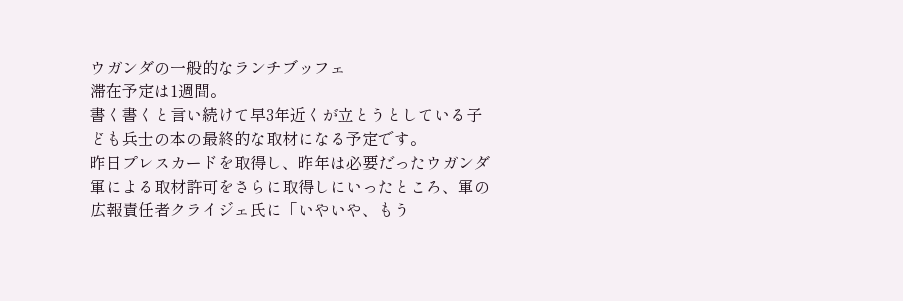ウガンダの一般的なランチブッフェ
滞在予定は1週間。
書く書くと言い続けて早3年近くが立とうとしている子ども兵士の本の最終的な取材になる予定です。
昨日プレスカードを取得し、昨年は必要だったウガンダ軍による取材許可をさらに取得しにいったところ、軍の広報責任者クライジェ氏に「いやいや、もう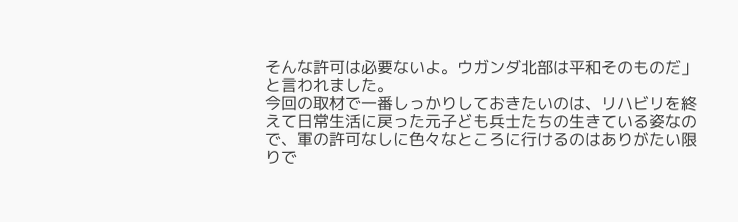そんな許可は必要ないよ。ウガンダ北部は平和そのものだ」と言われました。
今回の取材で一番しっかりしておきたいのは、リハビリを終えて日常生活に戻った元子ども兵士たちの生きている姿なので、軍の許可なしに色々なところに行けるのはありがたい限りで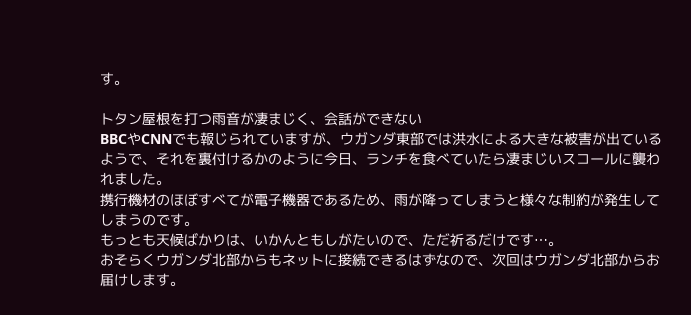す。

トタン屋根を打つ雨音が凄まじく、会話ができない
BBCやCNNでも報じられていますが、ウガンダ東部では洪水による大きな被害が出ているようで、それを裏付けるかのように今日、ランチを食べていたら凄まじいスコールに襲われました。
携行機材のほぼすべてが電子機器であるため、雨が降ってしまうと様々な制約が発生してしまうのです。
もっとも天候ばかりは、いかんともしがたいので、ただ祈るだけです…。
おそらくウガンダ北部からもネットに接続できるはずなので、次回はウガンダ北部からお届けします。